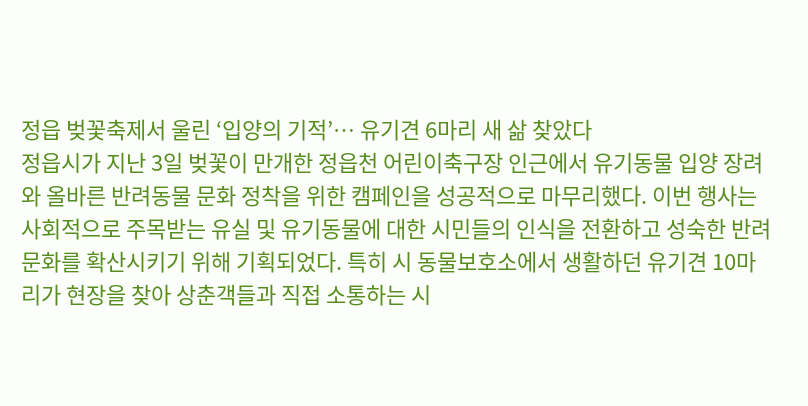정읍 벚꽃축제서 울린 ‘입양의 기적’… 유기견 6마리 새 삶 찾았다
정읍시가 지난 3일 벚꽃이 만개한 정읍천 어린이축구장 인근에서 유기동물 입양 장려와 올바른 반려동물 문화 정착을 위한 캠페인을 성공적으로 마무리했다. 이번 행사는 사회적으로 주목받는 유실 및 유기동물에 대한 시민들의 인식을 전환하고 성숙한 반려 문화를 확산시키기 위해 기획되었다. 특히 시 동물보호소에서 생활하던 유기견 10마리가 현장을 찾아 상춘객들과 직접 소통하는 시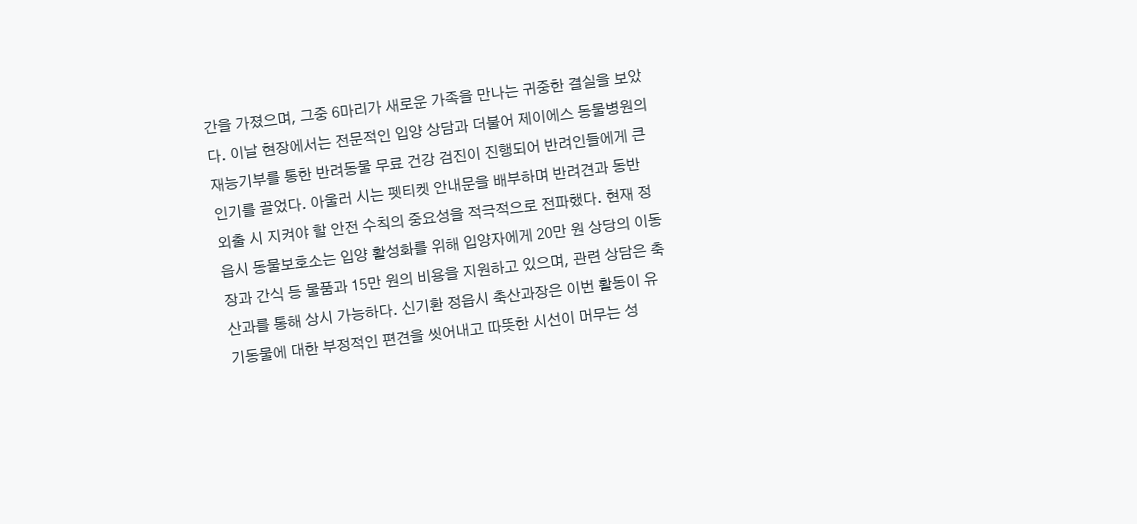간을 가졌으며, 그중 6마리가 새로운 가족을 만나는 귀중한 결실을 보았다. 이날 현장에서는 전문적인 입양 상담과 더불어 제이에스 동물병원의 재능기부를 통한 반려동물 무료 건강 검진이 진행되어 반려인들에게 큰 인기를 끌었다. 아울러 시는 펫티켓 안내문을 배부하며 반려견과 동반 외출 시 지켜야 할 안전 수칙의 중요성을 적극적으로 전파했다. 현재 정읍시 동물보호소는 입양 활성화를 위해 입양자에게 20만 원 상당의 이동장과 간식 등 물품과 15만 원의 비용을 지원하고 있으며, 관련 상담은 축산과를 통해 상시 가능하다. 신기환 정읍시 축산과장은 이번 활동이 유기동물에 대한 부정적인 편견을 씻어내고 따뜻한 시선이 머무는 성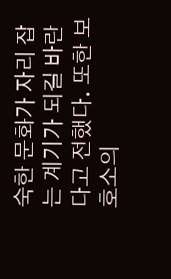숙한 문화가 자리 잡는 계기가 되길 바란다고 전했다. 또한 보호소의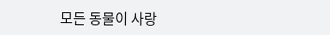모든 동물이 사랑